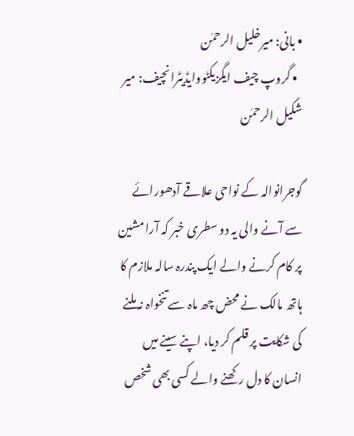• بانی: میرخلیل الرحمٰن
  • گروپ چیف ایگزیکٹووایڈیٹرانچیف: میر شکیل الرحمٰن

گوجرانوالہ کے نواحی علاقے آدھورائے سے آنے والی یہ دو سطری خبر کہ آرا مشین پر کام کرنے والے ایک پندرہ سالہ ملازم کا ہاتھ مالک نے محض چھ ماہ سے تنخواہ نہ ملنے کی شکایت پر قلم کر دیا، اپنے سینے میں انسان کا دل رکھنے والے کسی بھی شخص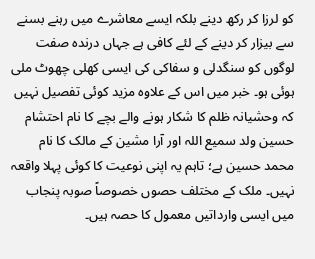کو لرزا کر رکھ دینے بلکہ ایسے معاشرے میں رہنے بسنے سے بیزار کر دینے کے لئے کافی ہے جہاں درندہ صفت لوگوں کو سنگدلی و سفاکی کی ایسی کھلی چھوٹ ملی ہوئی ہو۔ خبر میں اس کے علاوہ مزید کوئی تفصیل نہیں کہ وحشیانہ ظلم کا شکار ہونے والے بچے کا نام احتشام حسین ولد سمیع اللہ اور آرا مشین کے مالک کا نام محمد حسین ہے؛ تاہم یہ اپنی نوعیت کا کوئی پہلا واقعہ نہیں۔ ملک کے مختلف حصوں خصوصاً صوبہ پنجاب میں ایسی وارداتیں معمول کا حصہ ہیں۔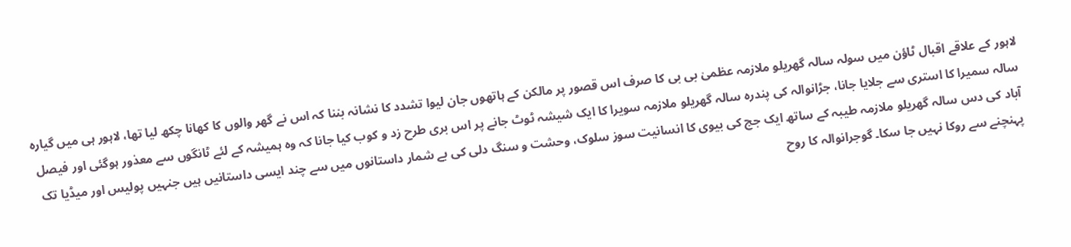لاہور کے علاقے اقبال ٹاؤن میں سولہ سالہ گھریلو ملازمہ عظمیٰ بی بی کا صرف اس قصور پر مالکن کے ہاتھوں جان لیوا تشدد کا نشانہ بننا کہ اس نے گھر والوں کا کھانا چکھ لیا تھا، لاہور ہی میں گیارہ سالہ سمیرا کا استری سے جلایا جانا، جڑانوالہ کی پندرہ سالہ گھریلو ملازمہ سویرا کا ایک شیشہ ٹوٹ جانے پر اس بری طرح زد و کوب کیا جانا کہ وہ ہمیشہ کے لئے ٹانگوں سے معذور ہوگئی اور فیصل آباد کی دس سالہ گھریلو ملازمہ طیبہ کے ساتھ ایک جج کی بیوی کا انسانیت سوز سلوک، وحشت و سنگ دلی کی بے شمار داستانوں میں سے چند ایسی داستانیں ہیں جنہیں پولیس اور میڈیا تک پہنچنے سے روکا نہیں جا سکا۔ گوجرانوالہ کا روح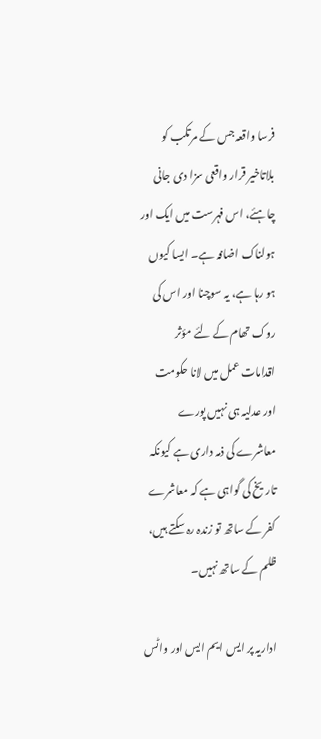فرسا واقعہ جس کے مرتکب کو بلاتاخیر قرار واقعی سزا دی جانی چاہئے، اس فہرست میں ایک اور ہولناک اضافہ ہے۔ ایسا کیوں ہو رہا ہے، یہ سوچنا اور اس کی روک تھام کے لئے مؤثر اقدامات عمل میں لانا حکومت اور عدلیہ ہی نہیں پورے معاشرے کی ذمہ داری ہے کیونکہ تاریخ کی گواہی ہے کہ معاشرے کفر کے ساتھ تو زندہ رہ سکتے ہیں، ظلم کے ساتھ نہیں۔

اداریہ پر ایس ایم ایس اور واٹس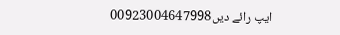ایپ رائے دیں00923004647998